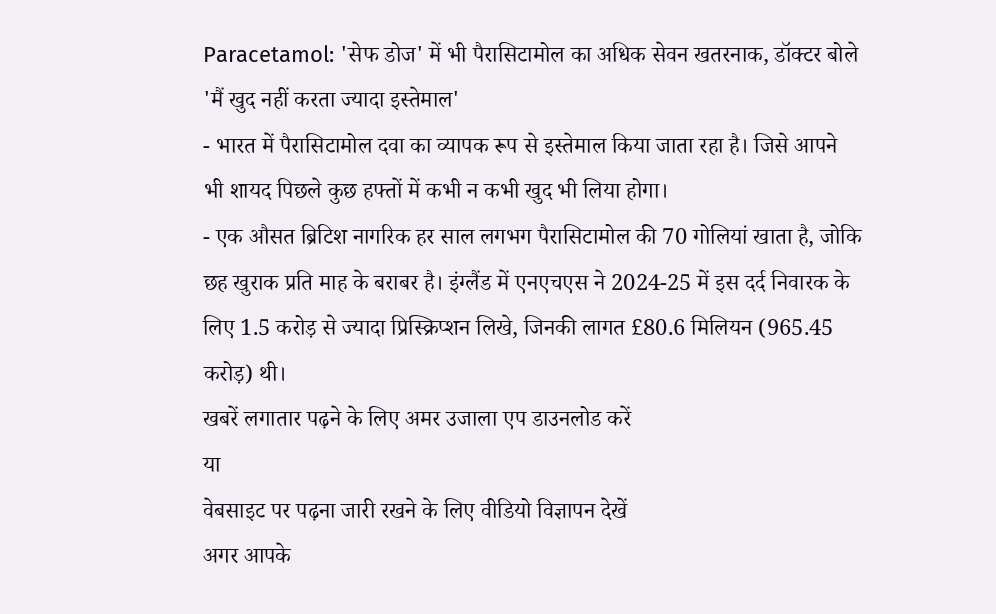Paracetamol: 'सेफ डोज' में भी पैरासिटामोल का अधिक सेवन खतरनाक, डॉक्टर बोले 'मैं खुद नहीं करता ज्यादा इस्तेमाल'
- भारत में पैरासिटामोल दवा का व्यापक रूप से इस्तेमाल किया जाता रहा है। जिसे आपने भी शायद पिछले कुछ हफ्तों में कभी न कभी खुद भी लिया होगा।
- एक औसत ब्रिटिश नागरिक हर साल लगभग पैरासिटामोल की 70 गोलियां खाता है, जोकि छह खुराक प्रति माह के बराबर है। इंग्लैंड में एनएचएस ने 2024-25 में इस दर्द निवारक के लिए 1.5 करोड़ से ज्यादा प्रिस्क्रिप्शन लिखे, जिनकी लागत £80.6 मिलियन (965.45 करोड़) थी।
खबरें लगातार पढ़ने के लिए अमर उजाला एप डाउनलोड करें
या
वेबसाइट पर पढ़ना जारी रखने के लिए वीडियो विज्ञापन देखें
अगर आपके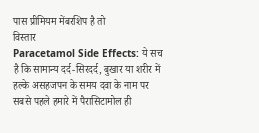पास प्रीमियम मेंबरशिप है तो
विस्तार
Paracetamol Side Effects: ये सच है कि सामान्य दर्द-सिरदर्द, बुखार या शरीर में हल्के असहजपन के समय दवा के नाम पर सबसे पहले हमारे में पैरासिटामोल ही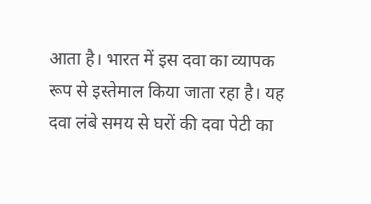आता है। भारत में इस दवा का व्यापक रूप से इस्तेमाल किया जाता रहा है। यह दवा लंबे समय से घरों की दवा पेटी का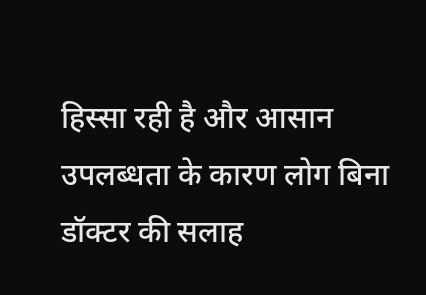हिस्सा रही है और आसान उपलब्धता के कारण लोग बिना डॉक्टर की सलाह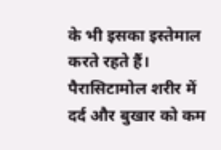के भी इसका इस्तेमाल करते रहते हैं।
पैरासिटामोल शरीर में दर्द और बुखार को कम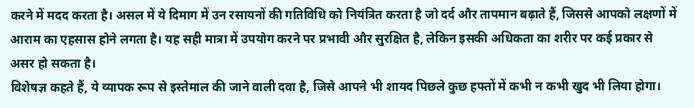करने में मदद करता है। असल में ये दिमाग में उन रसायनों की गतिविधि को नियंत्रित करता है जो दर्द और तापमान बढ़ाते हैं, जिससे आपको लक्षणों में आराम का एहसास होने लगता है। यह सही मात्रा में उपयोग करने पर प्रभावी और सुरक्षित है, लेकिन इसकी अधिकता का शरीर पर कई प्रकार से असर हो सकता है।
विशेषज्ञ कहते हैं, ये व्यापक रूप से इस्तेमाल की जाने वाली दवा है, जिसे आपने भी शायद पिछले कुछ हफ्तों में कभी न कभी खुद भी लिया होगा।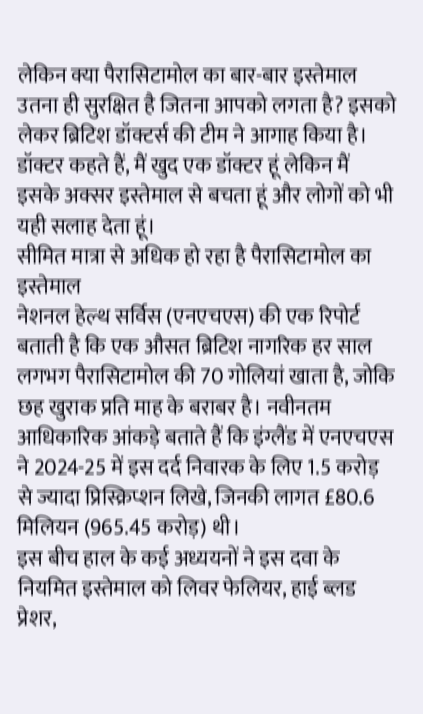लेकिन क्या पैरासिटामोल का बार-बार इस्तेमाल उतना ही सुरक्षित है जितना आपको लगता है? इसको लेकर ब्रिटिश डॉक्टर्स की टीम ने आगाह किया है।
डॉक्टर कहते हैं, मैं खुद एक डॉक्टर हूं लेकिन मैं इसके अक्सर इस्तेमाल से बचता हूं और लोगों को भी यही सलाह देता हूं।
सीमित मात्रा से अधिक हो रहा है पैरासिटामोल का इस्तेमाल
नेशनल हेल्थ सर्विस (एनएचएस) की एक रिपोर्ट बताती है कि एक औसत ब्रिटिश नागरिक हर साल लगभग पैरासिटामोल की 70 गोलियां खाता है, जोकि छह खुराक प्रति माह के बराबर है। नवीनतम आधिकारिक आंकड़े बताते हैं कि इंग्लैंड में एनएचएस ने 2024-25 में इस दर्द निवारक के लिए 1.5 करोड़ से ज्यादा प्रिस्क्रिप्शन लिखे, जिनकी लागत £80.6 मिलियन (965.45 करोड़) थी।
इस बीच हाल के कई अध्ययनों ने इस दवा के नियमित इस्तेमाल को लिवर फेलियर, हाई ब्लड प्रेशर,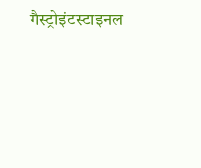गैस्ट्रोइंटस्टाइनल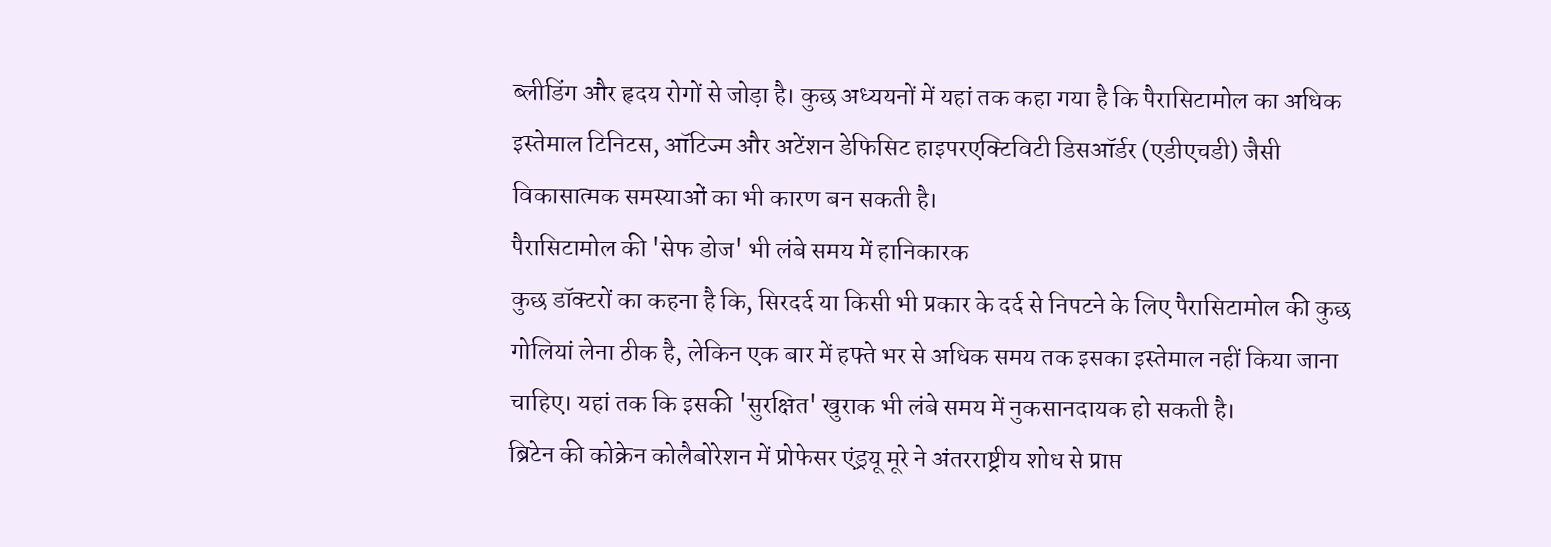ब्लीडिंग और हृदय रोगों से जोड़ा है। कुछ अध्ययनों में यहां तक कहा गया है कि पैरासिटामोल का अधिक इस्तेमाल टिनिटस, ऑटिज्म और अटेंशन डेफिसिट हाइपरएक्टिविटी डिसऑर्डर (एडीएचडी) जैसी विकासात्मक समस्याओं का भी कारण बन सकती है।
पैरासिटामोल की 'सेफ डोज' भी लंबे समय में हानिकारक
कुछ डॉक्टरों का कहना है कि, सिरदर्द या किसी भी प्रकार के दर्द से निपटने के लिए पैरासिटामोल की कुछ गोलियां लेना ठीक है, लेकिन एक बार में हफ्ते भर से अधिक समय तक इसका इस्तेमाल नहीं किया जाना चाहिए। यहां तक कि इसकी 'सुरक्षित' खुराक भी लंबे समय में नुकसानदायक हो सकती है।
ब्रिटेन की कोक्रेन कोलैबोरेशन में प्रोफेसर एंड्रयू मूरे ने अंतरराष्ट्रीय शोध से प्राप्त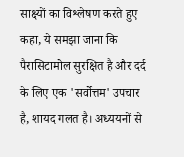साक्ष्यों का विश्लेषण करते हुए कहा, ये समझा जाना कि पैरासिटामोल सुरक्षित है और दर्द के लिए एक 'सर्वोत्तम' उपचार है, शायद गलत है। अध्ययनों से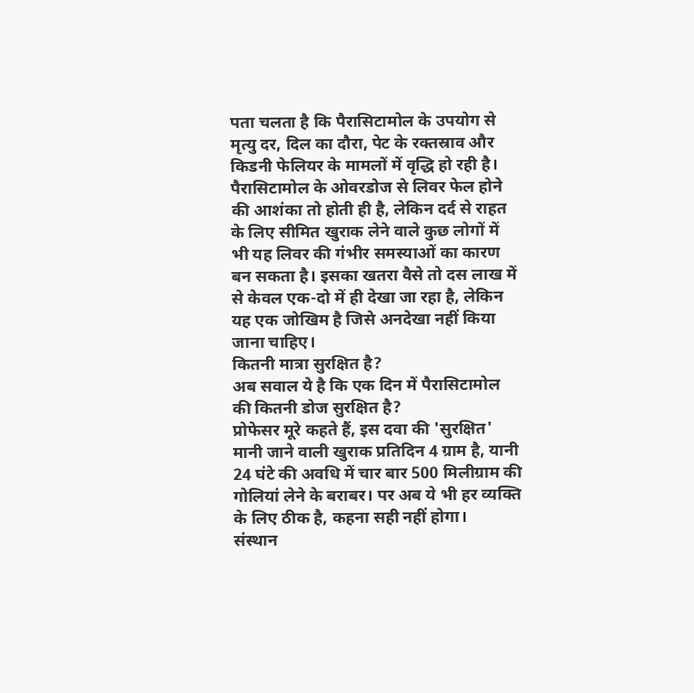पता चलता है कि पैरासिटामोल के उपयोग से मृत्यु दर, दिल का दौरा, पेट के रक्तस्राव और किडनी फेलियर के मामलों में वृद्धि हो रही है।
पैरासिटामोल के ओवरडोज से लिवर फेल होने की आशंका तो होती ही है, लेकिन दर्द से राहत के लिए सीमित खुराक लेने वाले कुछ लोगों में भी यह लिवर की गंभीर समस्याओं का कारण बन सकता है। इसका खतरा वैसे तो दस लाख में से केवल एक-दो में ही देखा जा रहा है, लेकिन यह एक जोखिम है जिसे अनदेखा नहीं किया जाना चाहिए।
कितनी मात्रा सुरक्षित है?
अब सवाल ये है कि एक दिन में पैरासिटामोल की कितनी डोज सुरक्षित है?
प्रोफेसर मूरे कहते हैं, इस दवा की 'सुरक्षित' मानी जाने वाली खुराक प्रतिदिन 4 ग्राम है, यानी 24 घंटे की अवधि में चार बार 500 मिलीग्राम की गोलियां लेने के बराबर। पर अब ये भी हर व्यक्ति के लिए ठीक है, कहना सही नहीं होगा।
संस्थान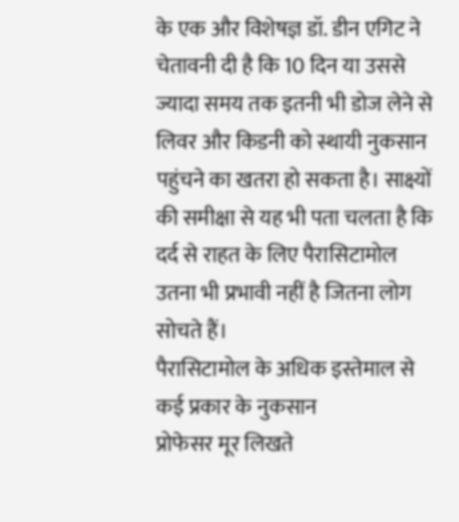के एक और विशेषज्ञ डॉ. डीन एगिट ने चेतावनी दी है कि 10 दिन या उससे ज्यादा समय तक इतनी भी डोज लेने से लिवर और किडनी को स्थायी नुकसान पहुंचने का खतरा हो सकता है। साक्ष्यों की समीक्षा से यह भी पता चलता है कि दर्द से राहत के लिए पैरासिटामोल उतना भी प्रभावी नहीं है जितना लोग सोचते हैं।
पैरासिटामोल के अधिक इस्तेमाल से कई प्रकार के नुकसान
प्रोफेसर मूर लिखते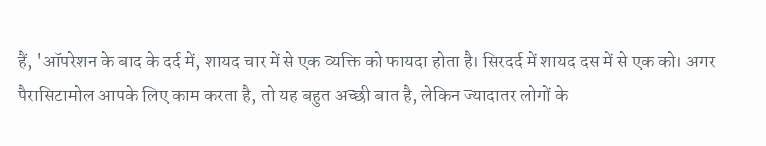हैं, 'ऑपरेशन के बाद के दर्द में, शायद चार में से एक व्यक्ति को फायदा होता है। सिरदर्द में शायद दस में से एक को। अगर पैरासिटामोल आपके लिए काम करता है, तो यह बहुत अच्छी बात है, लेकिन ज्यादातर लोगों के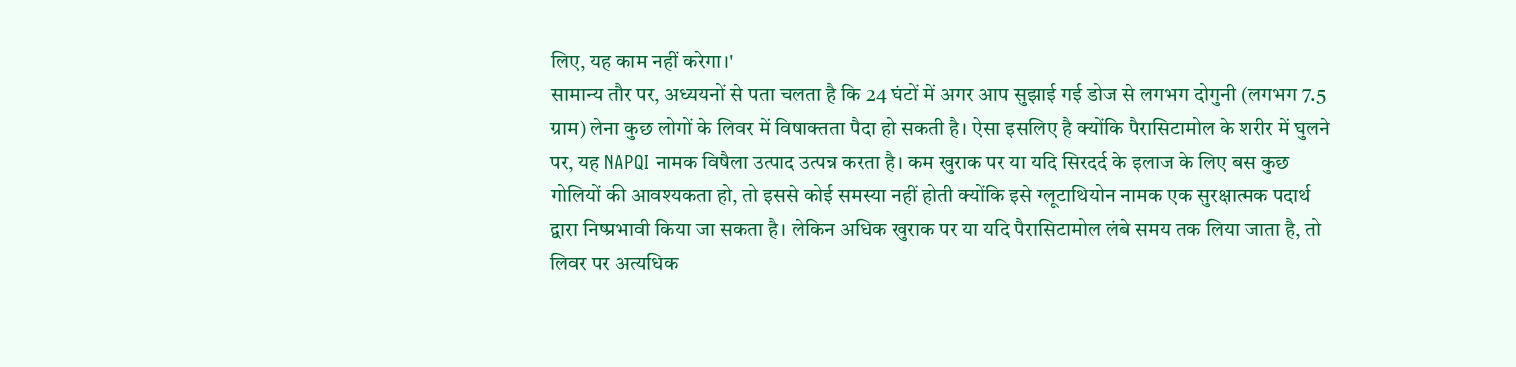लिए, यह काम नहीं करेगा।'
सामान्य तौर पर, अध्ययनों से पता चलता है कि 24 घंटों में अगर आप सुझाई गई डोज से लगभग दोगुनी (लगभग 7.5 ग्राम) लेना कुछ लोगों के लिवर में विषाक्तता पैदा हो सकती है। ऐसा इसलिए है क्योंकि पैरासिटामोल के शरीर में घुलने पर, यह NAPQI नामक विषैला उत्पाद उत्पन्न करता है। कम खुराक पर या यदि सिरदर्द के इलाज के लिए बस कुछ गोलियों की आवश्यकता हो, तो इससे कोई समस्या नहीं होती क्योंकि इसे ग्लूटाथियोन नामक एक सुरक्षात्मक पदार्थ द्वारा निष्प्रभावी किया जा सकता है। लेकिन अधिक खुराक पर या यदि पैरासिटामोल लंबे समय तक लिया जाता है, तो लिवर पर अत्यधिक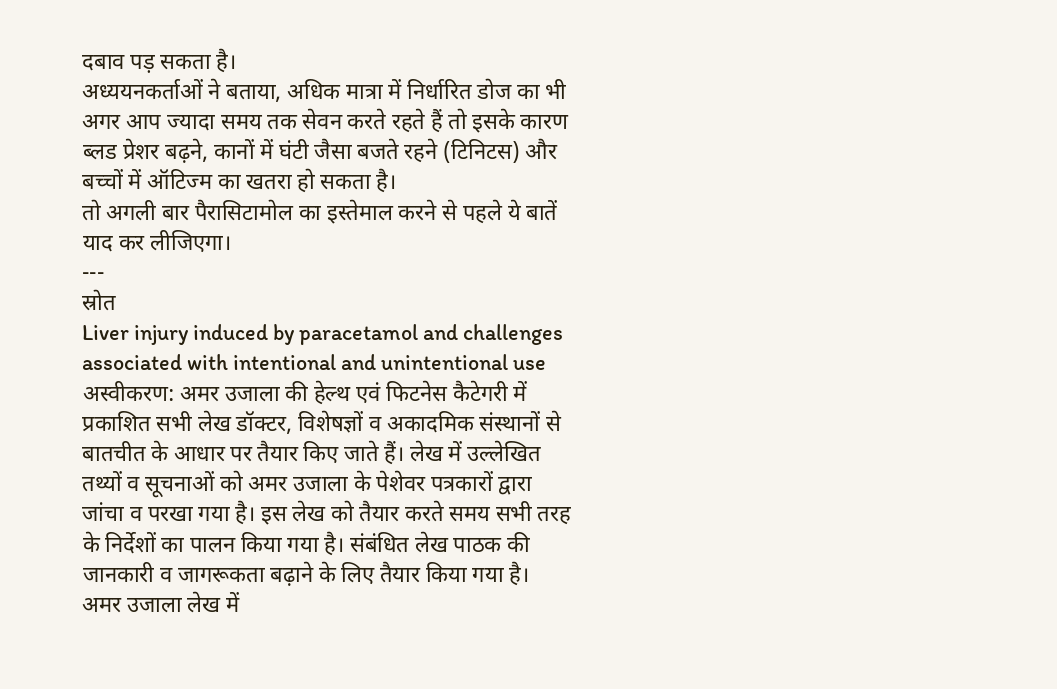दबाव पड़ सकता है।
अध्ययनकर्ताओं ने बताया, अधिक मात्रा में निर्धारित डोज का भी अगर आप ज्यादा समय तक सेवन करते रहते हैं तो इसके कारण ब्लड प्रेशर बढ़ने, कानों में घंटी जैसा बजते रहने (टिनिटस) और बच्चों में ऑटिज्म का खतरा हो सकता है।
तो अगली बार पैरासिटामोल का इस्तेमाल करने से पहले ये बातें याद कर लीजिएगा।
---
स्रोत
Liver injury induced by paracetamol and challenges associated with intentional and unintentional use
अस्वीकरण: अमर उजाला की हेल्थ एवं फिटनेस कैटेगरी में प्रकाशित सभी लेख डॉक्टर, विशेषज्ञों व अकादमिक संस्थानों से बातचीत के आधार पर तैयार किए जाते हैं। लेख में उल्लेखित तथ्यों व सूचनाओं को अमर उजाला के पेशेवर पत्रकारों द्वारा जांचा व परखा गया है। इस लेख को तैयार करते समय सभी तरह के निर्देशों का पालन किया गया है। संबंधित लेख पाठक की जानकारी व जागरूकता बढ़ाने के लिए तैयार किया गया है। अमर उजाला लेख में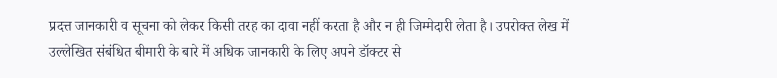प्रदत्त जानकारी व सूचना को लेकर किसी तरह का दावा नहीं करता है और न ही जिम्मेदारी लेता है। उपरोक्त लेख में उल्लेखित संबंधित बीमारी के बारे में अधिक जानकारी के लिए अपने डॉक्टर से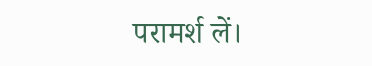परामर्श लें।